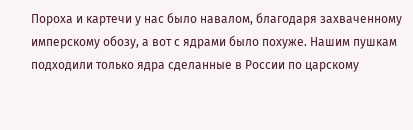Пороха и картечи у нас было навалом, благодаря захваченному имперскому обозу, а вот с ядрами было похуже. Нашим пушкам подходили только ядра сделанные в России по царскому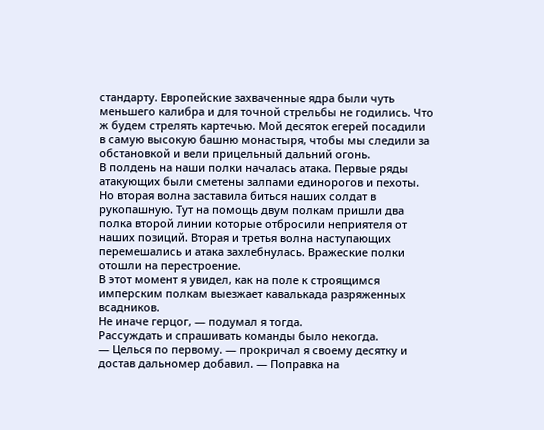стандарту. Европейские захваченные ядра были чуть меньшего калибра и для точной стрельбы не годились. Что ж будем стрелять картечью. Мой десяток егерей посадили в самую высокую башню монастыря, чтобы мы следили за обстановкой и вели прицельный дальний огонь.
В полдень на наши полки началась атака. Первые ряды атакующих были сметены залпами единорогов и пехоты. Но вторая волна заставила биться наших солдат в рукопашную. Тут на помощь двум полкам пришли два полка второй линии которые отбросили неприятеля от наших позиций. Вторая и третья волна наступающих перемешались и атака захлебнулась. Вражеские полки отошли на перестроение.
В этот момент я увидел, как на поле к строящимся имперским полкам выезжает кавалькада разряженных всадников.
Не иначе герцог, — подумал я тогда.
Рассуждать и спрашивать команды было некогда.
— Целься по первому. — прокричал я своему десятку и достав дальномер добавил. — Поправка на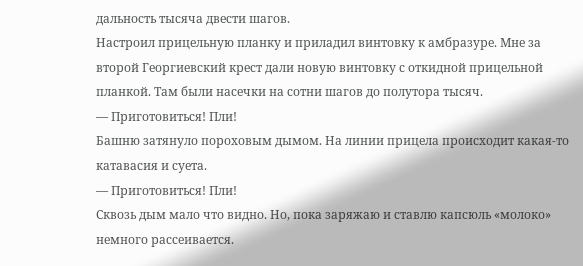дальность тысяча двести шагов.
Настроил прицельную планку и приладил винтовку к амбразуре. Мне за второй Георгиевский крест дали новую винтовку с откидной прицельной планкой. Там были насечки на сотни шагов до полутора тысяч.
— Приготовиться! Пли!
Башню затянуло пороховым дымом. На линии прицела происходит какая-то катавасия и суета.
— Приготовиться! Пли!
Сквозь дым мало что видно. Но, пока заряжаю и ставлю капсюль «молоко» немного рассеивается.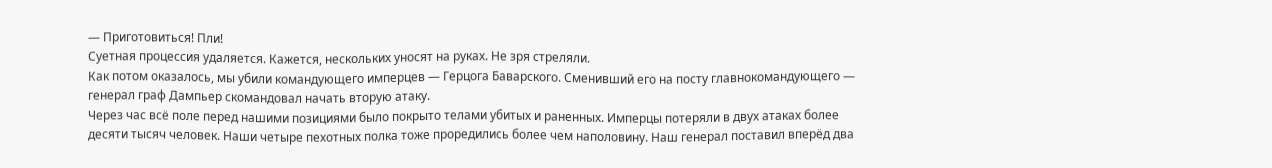— Приготовиться! Пли!
Суетная процессия удаляется. Кажется, нескольких уносят на руках. Не зря стреляли.
Как потом оказалось, мы убили командующего имперцев — Герцога Баварского. Сменивший его на посту главнокомандующего — генерал граф Дампьер скомандовал начать вторую атаку.
Через час всё поле перед нашими позициями было покрыто телами убитых и раненных. Имперцы потеряли в двух атаках более десяти тысяч человек. Наши четыре пехотных полка тоже проредились более чем наполовину. Наш генерал поставил вперёд два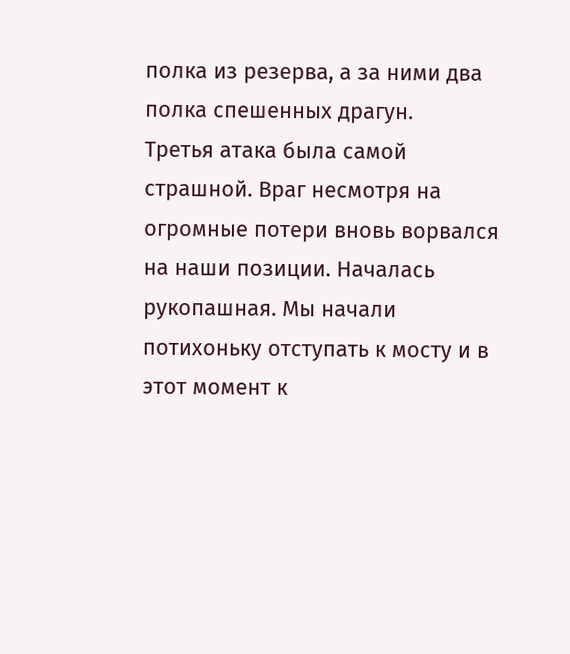полка из резерва, а за ними два полка спешенных драгун.
Третья атака была самой страшной. Враг несмотря на огромные потери вновь ворвался на наши позиции. Началась рукопашная. Мы начали потихоньку отступать к мосту и в этот момент к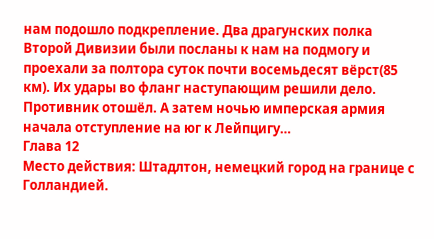нам подошло подкрепление. Два драгунских полка Второй Дивизии были посланы к нам на подмогу и проехали за полтора суток почти восемьдесят вёрст(85 км). Их удары во фланг наступающим решили дело. Противник отошёл. А затем ночью имперская армия начала отступление на юг к Лейпцигу…
Глава 12
Место действия: Штадлтон, немецкий город на границе с Голландией.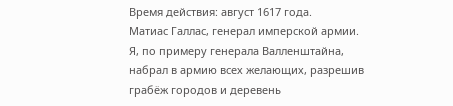Время действия: август 1617 года.
Матиас Галлас, генерал имперской армии.
Я, по примеру генерала Валленштайна, набрал в армию всех желающих, разрешив грабёж городов и деревень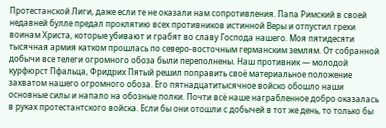Протестанской Лиги, даже если те не оказали нам сопротивления. Папа Римский в своей недавней булле предал проклятию всех противников истинной Веры и отпустил грехи воинам Христа, которые убивают и грабят во славу Господа нашего. Моя пятидесяти тысячная армия катком прошлась по северо-восточным германским землям. От собранной добычи все телеги огромного обоза были переполнены. Наш противник — молодой курфюрст Пфальца, Фридрих Пятый решил поправить своё материальное положение захватом нашего огромного обоза. Его пятнадцатитысячное войско обошло наши основные силы и напало на обозные полки. Почти всё наше награбленное добро оказалась в руках протестантского войска. Если бы они отошли с добычей в тот же день, то только бы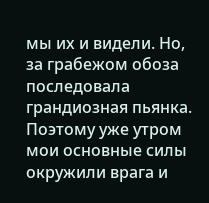мы их и видели. Но, за грабежом обоза последовала грандиозная пьянка. Поэтому уже утром мои основные силы окружили врага и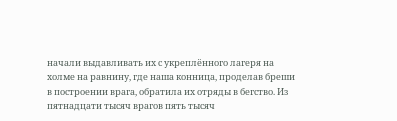начали выдавливать их с укреплённого лагеря на холме на равнину, где наша конница, проделав бреши в построении врага, обратила их отряды в бегство. Из пятнадцати тысяч врагов пять тысяч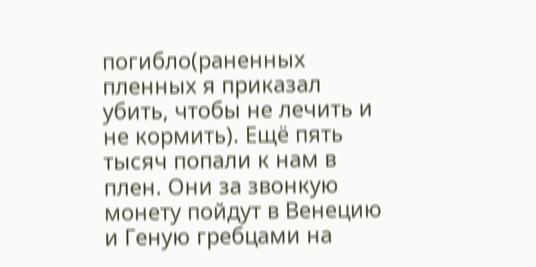погибло(раненных пленных я приказал убить, чтобы не лечить и не кормить). Ещё пять тысяч попали к нам в плен. Они за звонкую монету пойдут в Венецию и Геную гребцами на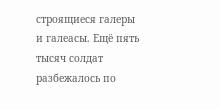строящиеся галеры и галеасы. Ещё пять тысяч солдат разбежалось по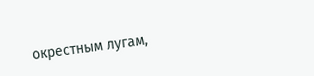окрестным лугам,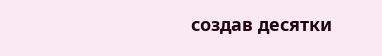создав десятки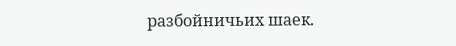разбойничьих шаек.